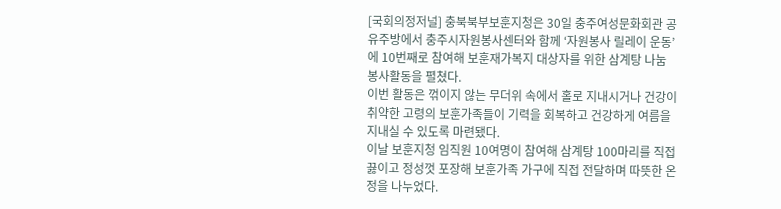[국회의정저널] 충북북부보훈지청은 30일 충주여성문화회관 공유주방에서 충주시자원봉사센터와 함께 ‘자원봉사 릴레이 운동’에 10번째로 참여해 보훈재가복지 대상자를 위한 삼계탕 나눔 봉사활동을 펼쳤다.
이번 활동은 꺾이지 않는 무더위 속에서 홀로 지내시거나 건강이 취약한 고령의 보훈가족들이 기력을 회복하고 건강하게 여름을 지내실 수 있도록 마련됐다.
이날 보훈지청 임직원 10여명이 참여해 삼계탕 100마리를 직접 끓이고 정성껏 포장해 보훈가족 가구에 직접 전달하며 따뜻한 온정을 나누었다.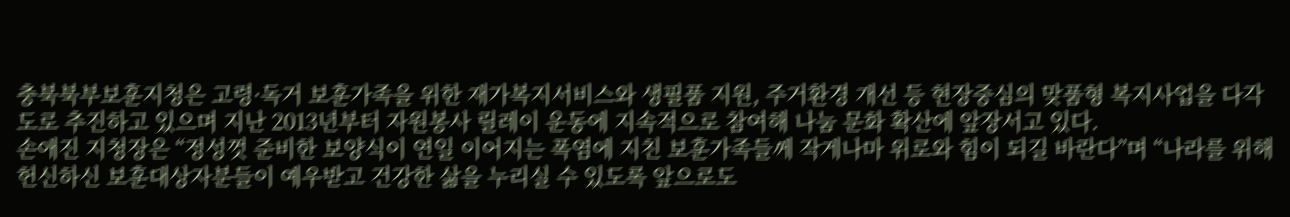충북북부보훈지청은 고령·독거 보훈가족을 위한 재가복지서비스와 생필품 지원, 주거환경 개선 등 현장중심의 맞품형 복지사업을 다각도로 추진하고 있으며 지난 2013년부터 자원봉사 릴레이 운동에 지속적으로 참여해 나눔 문화 확산에 앞장서고 있다.
손애진 지청장은 “정성껏 준비한 보양식이 연일 이어지는 폭염에 지친 보훈가족들께 작게나마 위로와 힘이 되길 바란다”며 “나라를 위해 헌신하신 보훈대상자분들이 예우받고 건강한 삶을 누리실 수 있도록 앞으로도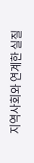지역사회와 연계한 실질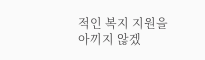적인 복지 지원을 아끼지 않겠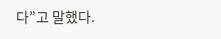다”고 말했다.